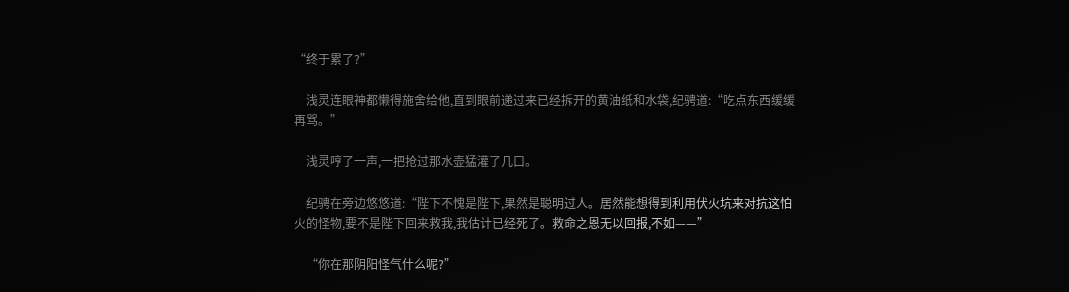“终于累了?”

    浅灵连眼神都懒得施舍给他,直到眼前递过来已经拆开的黄油纸和水袋,纪骋道:“吃点东西缓缓再骂。”

    浅灵哼了一声,一把抢过那水壶猛灌了几口。

    纪骋在旁边悠悠道:“陛下不愧是陛下,果然是聪明过人。居然能想得到利用伏火坑来对抗这怕火的怪物,要不是陛下回来救我,我估计已经死了。救命之恩无以回报,不如——”

    “你在那阴阳怪气什么呢?”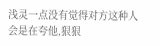浅灵一点没有觉得对方这种人会是在夸他,狠狠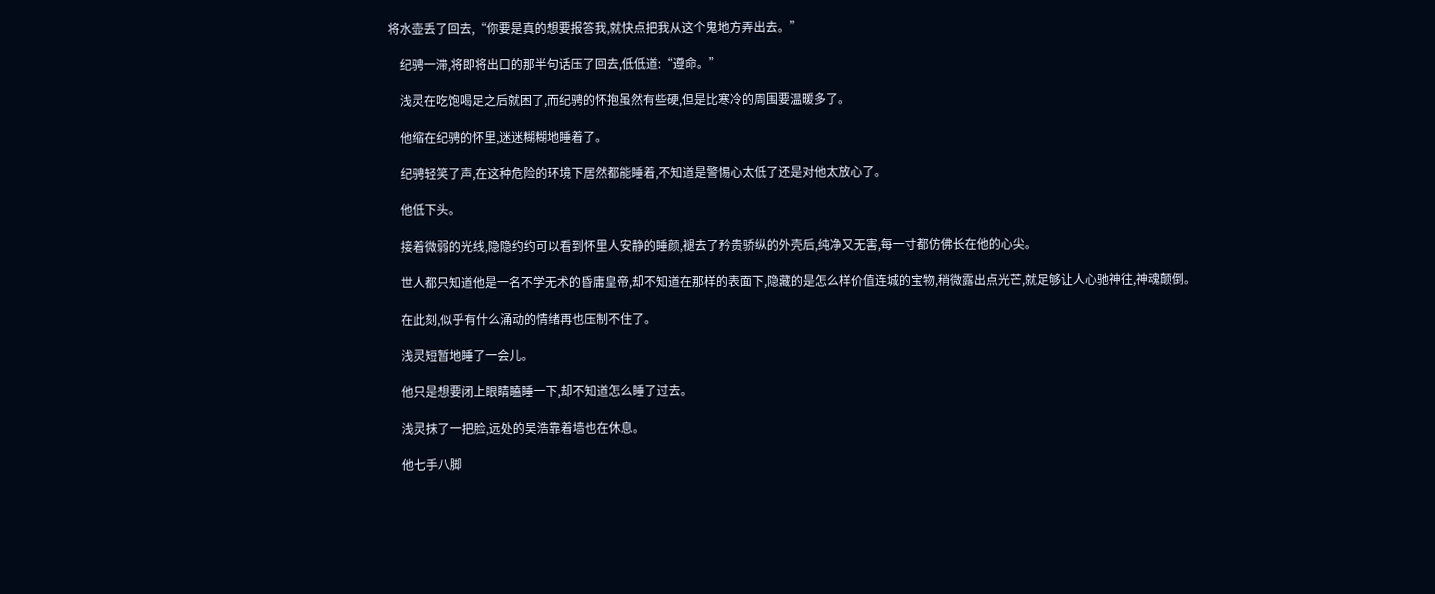将水壶丢了回去,“你要是真的想要报答我,就快点把我从这个鬼地方弄出去。”

    纪骋一滞,将即将出口的那半句话压了回去,低低道:“遵命。”

    浅灵在吃饱喝足之后就困了,而纪骋的怀抱虽然有些硬,但是比寒冷的周围要温暖多了。

    他缩在纪骋的怀里,迷迷糊糊地睡着了。

    纪骋轻笑了声,在这种危险的环境下居然都能睡着,不知道是警惕心太低了还是对他太放心了。

    他低下头。

    接着微弱的光线,隐隐约约可以看到怀里人安静的睡颜,褪去了矜贵骄纵的外壳后,纯净又无害,每一寸都仿佛长在他的心尖。

    世人都只知道他是一名不学无术的昏庸皇帝,却不知道在那样的表面下,隐藏的是怎么样价值连城的宝物,稍微露出点光芒,就足够让人心驰神往,神魂颠倒。

    在此刻,似乎有什么涌动的情绪再也压制不住了。

    浅灵短暂地睡了一会儿。

    他只是想要闭上眼睛瞌睡一下,却不知道怎么睡了过去。

    浅灵抹了一把脸,远处的吴浩靠着墙也在休息。

    他七手八脚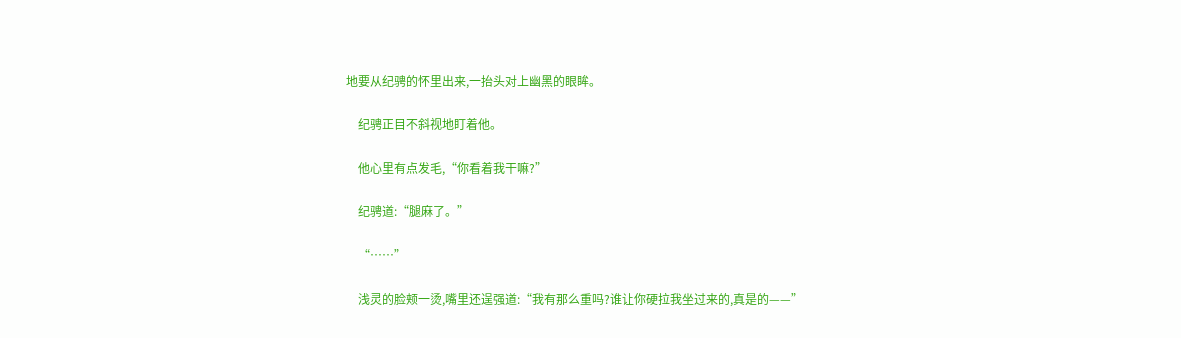地要从纪骋的怀里出来,一抬头对上幽黑的眼眸。

    纪骋正目不斜视地盯着他。

    他心里有点发毛,“你看着我干嘛?”

    纪骋道:“腿麻了。”

    “……”

    浅灵的脸颊一烫,嘴里还逞强道:“我有那么重吗?谁让你硬拉我坐过来的,真是的——”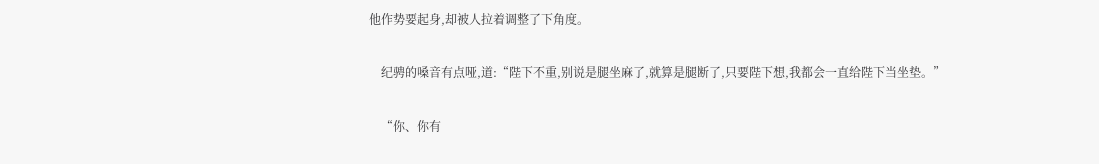他作势要起身,却被人拉着调整了下角度。

    纪骋的嗓音有点哑,道:“陛下不重,别说是腿坐麻了,就算是腿断了,只要陛下想,我都会一直给陛下当坐垫。”

    “你、你有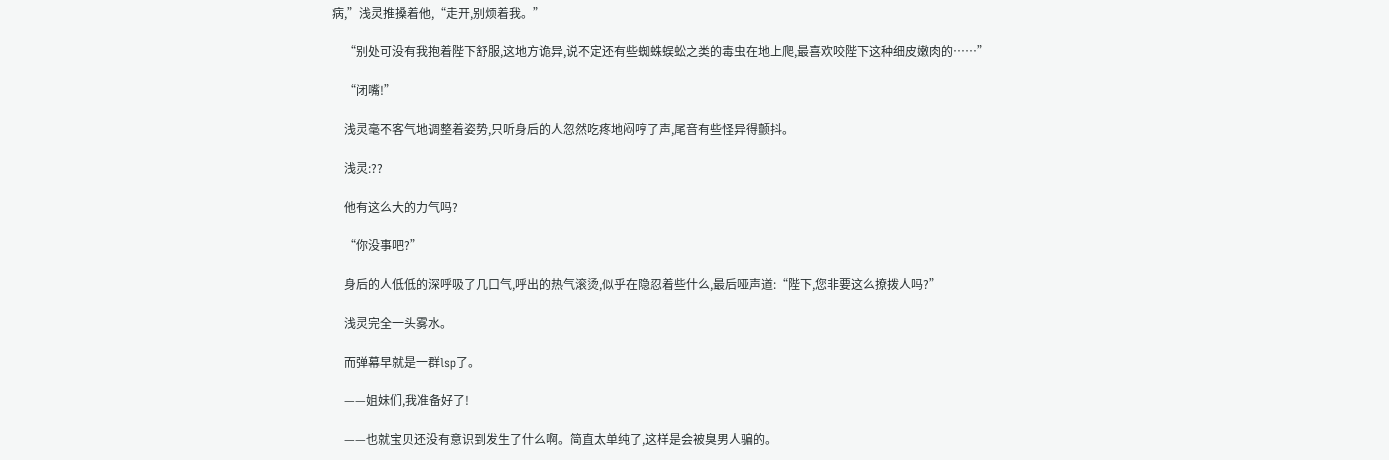病,”浅灵推搡着他,“走开,别烦着我。”

    “别处可没有我抱着陛下舒服,这地方诡异,说不定还有些蜘蛛蜈蚣之类的毒虫在地上爬,最喜欢咬陛下这种细皮嫩肉的……”

    “闭嘴!”

    浅灵毫不客气地调整着姿势,只听身后的人忽然吃疼地闷哼了声,尾音有些怪异得颤抖。

    浅灵:??

    他有这么大的力气吗?

    “你没事吧?”

    身后的人低低的深呼吸了几口气,呼出的热气滚烫,似乎在隐忍着些什么,最后哑声道:“陛下,您非要这么撩拨人吗?”

    浅灵完全一头雾水。

    而弹幕早就是一群lsp了。

    ——姐妹们,我准备好了!

    ——也就宝贝还没有意识到发生了什么啊。简直太单纯了,这样是会被臭男人骗的。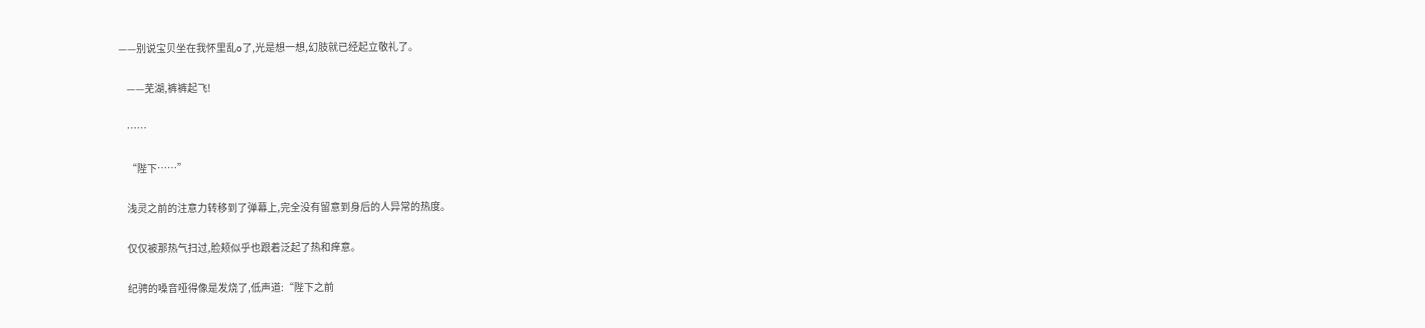——别说宝贝坐在我怀里乱o了,光是想一想,幻肢就已经起立敬礼了。

    ——芜湖,裤裤起飞!

    ……

    “陛下……”

    浅灵之前的注意力转移到了弹幕上,完全没有留意到身后的人异常的热度。

    仅仅被那热气扫过,脸颊似乎也跟着泛起了热和痒意。

    纪骋的嗓音哑得像是发烧了,低声道:“陛下之前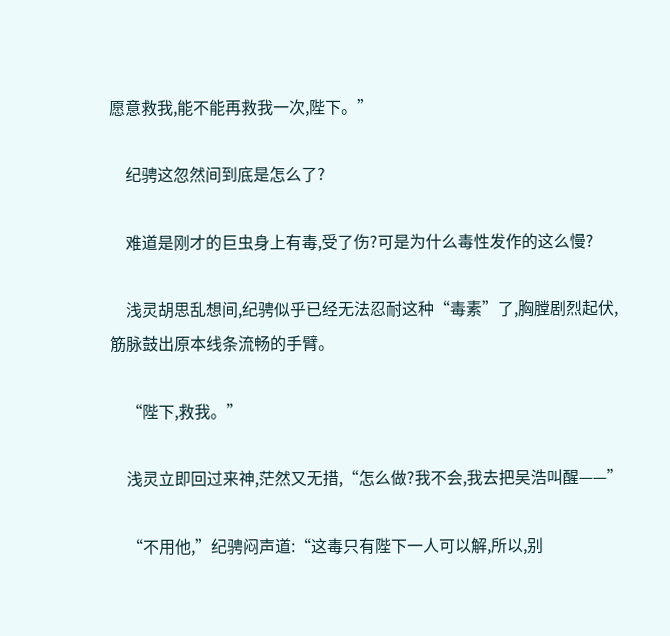愿意救我,能不能再救我一次,陛下。”

    纪骋这忽然间到底是怎么了?

    难道是刚才的巨虫身上有毒,受了伤?可是为什么毒性发作的这么慢?

    浅灵胡思乱想间,纪骋似乎已经无法忍耐这种“毒素”了,胸膛剧烈起伏,筋脉鼓出原本线条流畅的手臂。

    “陛下,救我。”

    浅灵立即回过来神,茫然又无措,“怎么做?我不会,我去把吴浩叫醒——”

    “不用他,”纪骋闷声道:“这毒只有陛下一人可以解,所以,别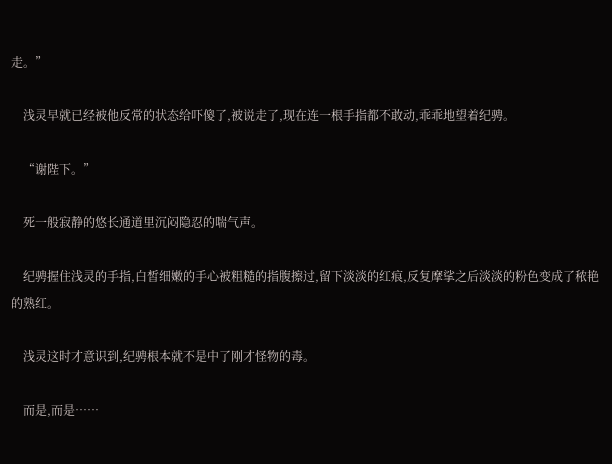走。”

    浅灵早就已经被他反常的状态给吓傻了,被说走了,现在连一根手指都不敢动,乖乖地望着纪骋。

    “谢陛下。”

    死一般寂静的悠长通道里沉闷隐忍的喘气声。

    纪骋握住浅灵的手指,白皙细嫩的手心被粗糙的指腹擦过,留下淡淡的红痕,反复摩挲之后淡淡的粉色变成了秾艳的熟红。

    浅灵这时才意识到,纪骋根本就不是中了刚才怪物的毒。

    而是,而是……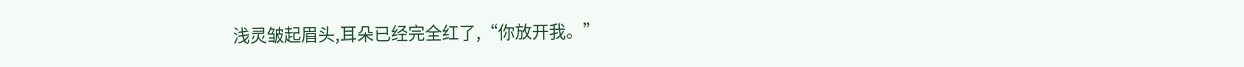浅灵皱起眉头,耳朵已经完全红了,“你放开我。”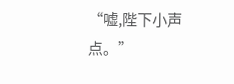“嘘,陛下小声点。”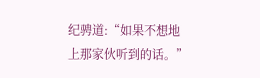纪骋道:“如果不想地上那家伙听到的话。”